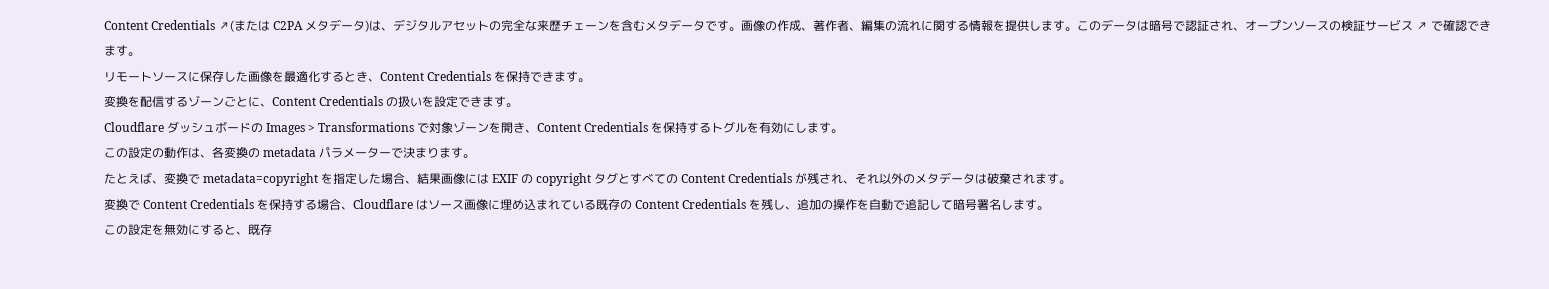Content Credentials ↗(または C2PA メタデータ)は、デジタルアセットの完全な来歴チェーンを含むメタデータです。画像の作成、著作者、編集の流れに関する情報を提供します。このデータは暗号で認証され、オープンソースの検証サービス ↗ で確認できます。
リモートソースに保存した画像を最適化するとき、Content Credentials を保持できます。
変換を配信するゾーンごとに、Content Credentials の扱いを設定できます。
Cloudflare ダッシュボードの Images > Transformations で対象ゾーンを開き、Content Credentials を保持するトグルを有効にします。
この設定の動作は、各変換の metadata パラメーターで決まります。
たとえば、変換で metadata=copyright を指定した場合、結果画像には EXIF の copyright タグとすべての Content Credentials が残され、それ以外のメタデータは破棄されます。
変換で Content Credentials を保持する場合、Cloudflare はソース画像に埋め込まれている既存の Content Credentials を残し、追加の操作を自動で追記して暗号署名します。
この設定を無効にすると、既存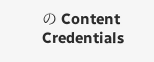の Content Credentials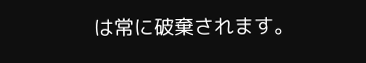は常に破棄されます。